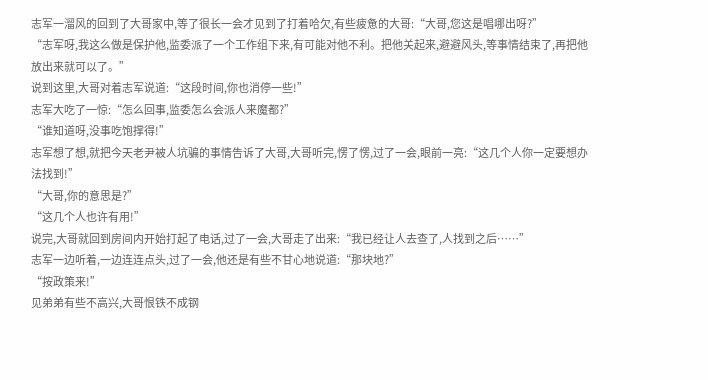志军一溜风的回到了大哥家中,等了很长一会才见到了打着哈欠,有些疲惫的大哥:“大哥,您这是唱哪出呀?”
“志军呀,我这么做是保护他,监委派了一个工作组下来,有可能对他不利。把他关起来,避避风头,等事情结束了,再把他放出来就可以了。”
说到这里,大哥对着志军说道:“这段时间,你也消停一些!”
志军大吃了一惊:“怎么回事,监委怎么会派人来魔都?”
“谁知道呀,没事吃饱撑得!”
志军想了想,就把今天老尹被人坑骗的事情告诉了大哥,大哥听完,愣了愣,过了一会,眼前一亮:“这几个人你一定要想办法找到!”
“大哥,你的意思是?”
“这几个人也许有用!”
说完,大哥就回到房间内开始打起了电话,过了一会,大哥走了出来:“我已经让人去查了,人找到之后……”
志军一边听着,一边连连点头,过了一会,他还是有些不甘心地说道:“那块地?”
“按政策来!”
见弟弟有些不高兴,大哥恨铁不成钢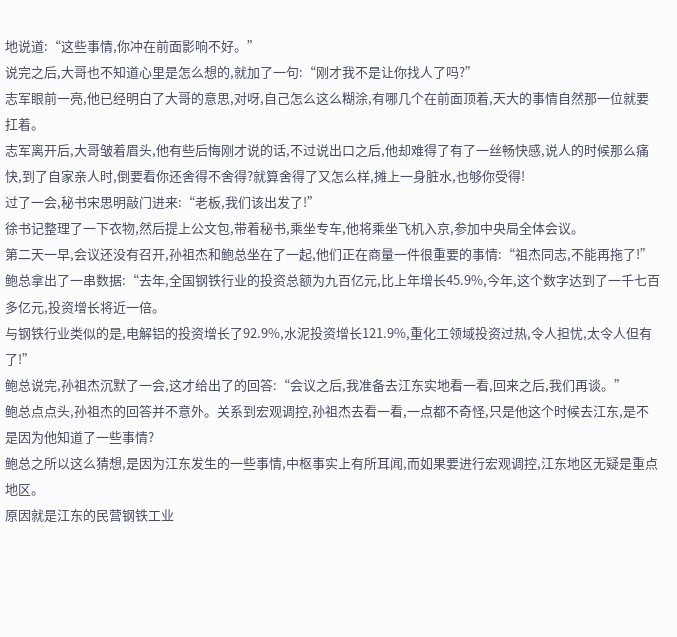地说道:“这些事情,你冲在前面影响不好。”
说完之后,大哥也不知道心里是怎么想的,就加了一句:“刚才我不是让你找人了吗?”
志军眼前一亮,他已经明白了大哥的意思,对呀,自己怎么这么糊涂,有哪几个在前面顶着,天大的事情自然那一位就要扛着。
志军离开后,大哥皱着眉头,他有些后悔刚才说的话,不过说出口之后,他却难得了有了一丝畅快感,说人的时候那么痛快,到了自家亲人时,倒要看你还舍得不舍得?就算舍得了又怎么样,摊上一身脏水,也够你受得!
过了一会,秘书宋思明敲门进来:“老板,我们该出发了!”
徐书记整理了一下衣物,然后提上公文包,带着秘书,乘坐专车,他将乘坐飞机入京,参加中央局全体会议。
第二天一早,会议还没有召开,孙祖杰和鲍总坐在了一起,他们正在商量一件很重要的事情:“祖杰同志,不能再拖了!”
鲍总拿出了一串数据:“去年,全国钢铁行业的投资总额为九百亿元,比上年增长45.9%,今年,这个数字达到了一千七百多亿元,投资增长将近一倍。
与钢铁行业类似的是,电解铝的投资增长了92.9%,水泥投资增长121.9%,重化工领域投资过热,令人担忧,太令人但有了!”
鲍总说完,孙祖杰沉默了一会,这才给出了的回答:“会议之后,我准备去江东实地看一看,回来之后,我们再谈。”
鲍总点点头,孙祖杰的回答并不意外。关系到宏观调控,孙祖杰去看一看,一点都不奇怪,只是他这个时候去江东,是不是因为他知道了一些事情?
鲍总之所以这么猜想,是因为江东发生的一些事情,中枢事实上有所耳闻,而如果要进行宏观调控,江东地区无疑是重点地区。
原因就是江东的民营钢铁工业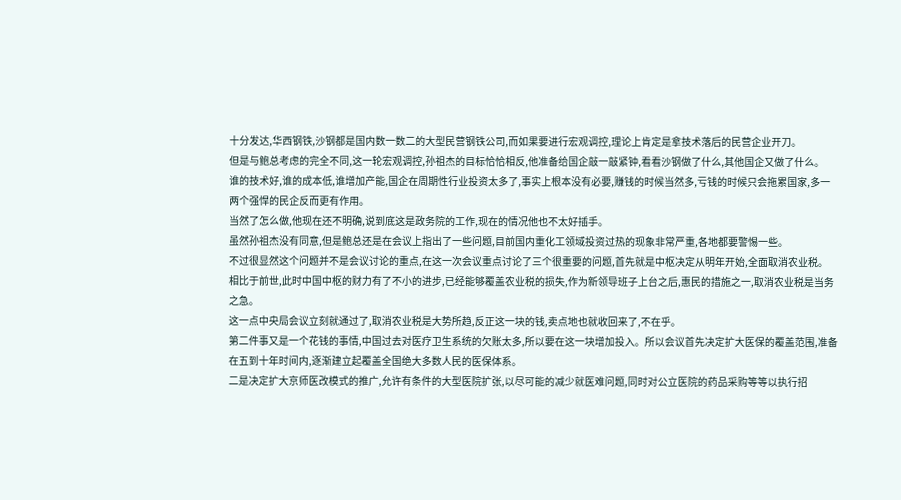十分发达,华西钢铁,沙钢都是国内数一数二的大型民营钢铁公司,而如果要进行宏观调控,理论上肯定是拿技术落后的民营企业开刀。
但是与鲍总考虑的完全不同,这一轮宏观调控,孙祖杰的目标恰恰相反,他准备给国企敲一敲紧钟,看看沙钢做了什么,其他国企又做了什么。
谁的技术好,谁的成本低,谁增加产能,国企在周期性行业投资太多了,事实上根本没有必要,赚钱的时候当然多,亏钱的时候只会拖累国家,多一两个强悍的民企反而更有作用。
当然了怎么做,他现在还不明确,说到底这是政务院的工作,现在的情况他也不太好插手。
虽然孙祖杰没有同意,但是鲍总还是在会议上指出了一些问题,目前国内重化工领域投资过热的现象非常严重,各地都要警惕一些。
不过很显然这个问题并不是会议讨论的重点,在这一次会议重点讨论了三个很重要的问题,首先就是中枢决定从明年开始,全面取消农业税。
相比于前世,此时中国中枢的财力有了不小的进步,已经能够覆盖农业税的损失,作为新领导班子上台之后,惠民的措施之一,取消农业税是当务之急。
这一点中央局会议立刻就通过了,取消农业税是大势所趋,反正这一块的钱,卖点地也就收回来了,不在乎。
第二件事又是一个花钱的事情,中国过去对医疗卫生系统的欠账太多,所以要在这一块增加投入。所以会议首先决定扩大医保的覆盖范围,准备在五到十年时间内,逐渐建立起覆盖全国绝大多数人民的医保体系。
二是决定扩大京师医改模式的推广,允许有条件的大型医院扩张,以尽可能的减少就医难问题,同时对公立医院的药品采购等等以执行招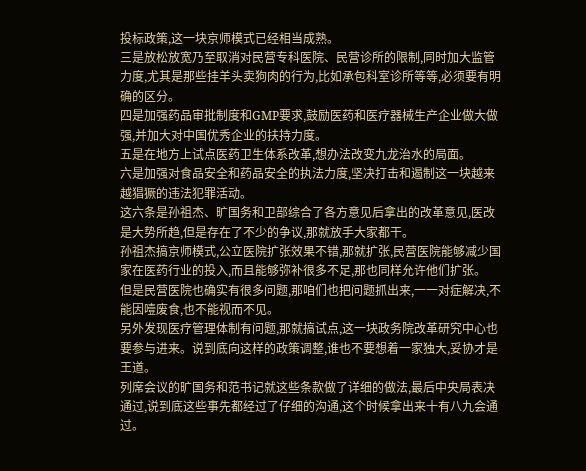投标政策,这一块京师模式已经相当成熟。
三是放松放宽乃至取消对民营专科医院、民营诊所的限制,同时加大监管力度,尤其是那些挂羊头卖狗肉的行为,比如承包科室诊所等等,必须要有明确的区分。
四是加强药品审批制度和GMP要求,鼓励医药和医疗器械生产企业做大做强,并加大对中国优秀企业的扶持力度。
五是在地方上试点医药卫生体系改革,想办法改变九龙治水的局面。
六是加强对食品安全和药品安全的执法力度,坚决打击和遏制这一块越来越猖獗的违法犯罪活动。
这六条是孙祖杰、旷国务和卫部综合了各方意见后拿出的改革意见,医改是大势所趋,但是存在了不少的争议,那就放手大家都干。
孙祖杰搞京师模式,公立医院扩张效果不错,那就扩张,民营医院能够减少国家在医药行业的投入,而且能够弥补很多不足,那也同样允许他们扩张。
但是民营医院也确实有很多问题,那咱们也把问题抓出来,一一对症解决,不能因噎废食,也不能视而不见。
另外发现医疗管理体制有问题,那就搞试点,这一块政务院改革研究中心也要参与进来。说到底向这样的政策调整,谁也不要想着一家独大,妥协才是王道。
列席会议的旷国务和范书记就这些条款做了详细的做法,最后中央局表决通过,说到底这些事先都经过了仔细的沟通,这个时候拿出来十有八九会通过。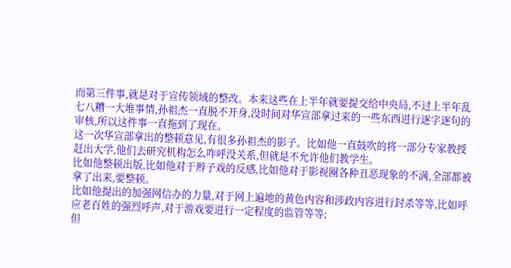而第三件事,就是对于宣传领域的整改。本来这些在上半年就要提交给中央局,不过上半年乱七八糟一大堆事情,孙祖杰一直脱不开身,没时间对华宣部拿过来的一些东西进行逐字逐句的审核,所以这件事一直拖到了现在。
这一次华宣部拿出的整顿意见,有很多孙祖杰的影子。比如他一直鼓吹的将一部分专家教授赶出大学,他们去研究机构怎么咋呼没关系,但就是不允许他们教学生。
比如他整顿出版,比如他对于辫子戏的反感,比如他对于影视圈各种丑恶现象的不满,全部都被拿了出来,要整顿。
比如他提出的加强网信办的力量,对于网上遍地的黄色内容和涉政内容进行封杀等等,比如呼应老百姓的强烈呼声,对于游戏要进行一定程度的监管等等;
但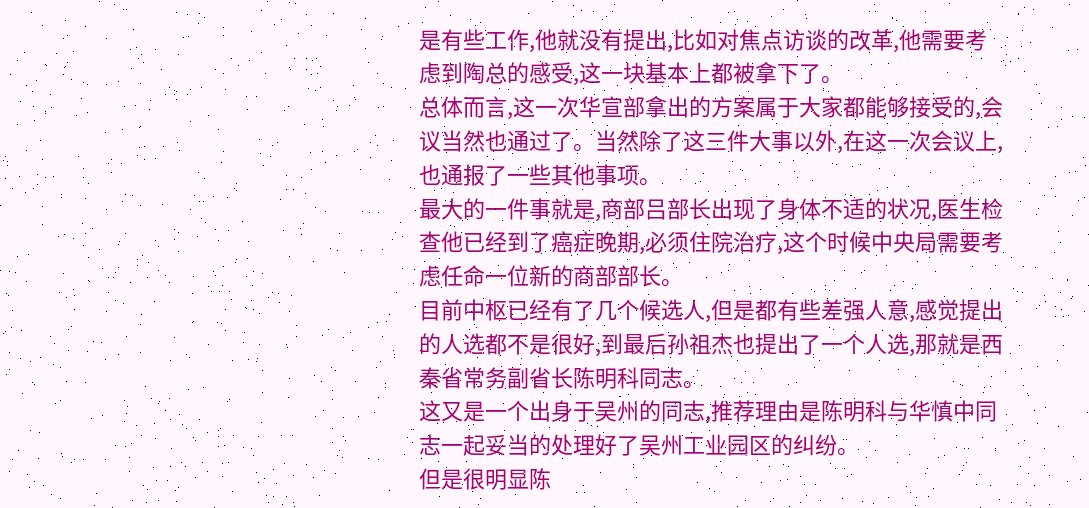是有些工作,他就没有提出,比如对焦点访谈的改革,他需要考虑到陶总的感受,这一块基本上都被拿下了。
总体而言,这一次华宣部拿出的方案属于大家都能够接受的,会议当然也通过了。当然除了这三件大事以外,在这一次会议上,也通报了一些其他事项。
最大的一件事就是,商部吕部长出现了身体不适的状况,医生检查他已经到了癌症晚期,必须住院治疗,这个时候中央局需要考虑任命一位新的商部部长。
目前中枢已经有了几个候选人,但是都有些差强人意,感觉提出的人选都不是很好,到最后孙祖杰也提出了一个人选,那就是西秦省常务副省长陈明科同志。
这又是一个出身于吴州的同志,推荐理由是陈明科与华慎中同志一起妥当的处理好了吴州工业园区的纠纷。
但是很明显陈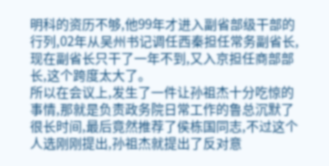明科的资历不够,他99年才进入副省部级干部的行列,02年从吴州书记调任西秦担任常务副省长,现在副省长只干了一年不到,又入京担任商部部长,这个跨度太大了。
所以在会议上,发生了一件让孙祖杰十分吃惊的事情,那就是负责政务院日常工作的鲁总沉默了很长时间,最后竟然推荐了侯栋国同志,不过这个人选刚刚提出,孙祖杰就提出了反对意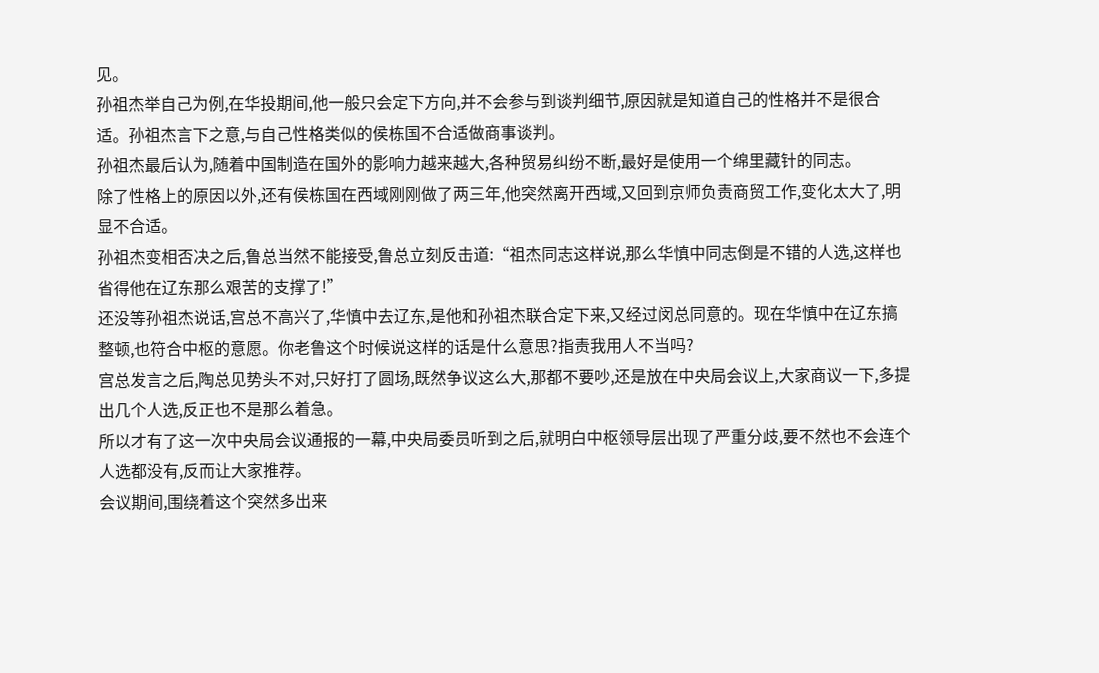见。
孙祖杰举自己为例,在华投期间,他一般只会定下方向,并不会参与到谈判细节,原因就是知道自己的性格并不是很合适。孙祖杰言下之意,与自己性格类似的侯栋国不合适做商事谈判。
孙祖杰最后认为,随着中国制造在国外的影响力越来越大,各种贸易纠纷不断,最好是使用一个绵里藏针的同志。
除了性格上的原因以外,还有侯栋国在西域刚刚做了两三年,他突然离开西域,又回到京师负责商贸工作,变化太大了,明显不合适。
孙祖杰变相否决之后,鲁总当然不能接受,鲁总立刻反击道:“祖杰同志这样说,那么华慎中同志倒是不错的人选,这样也省得他在辽东那么艰苦的支撑了!”
还没等孙祖杰说话,宫总不高兴了,华慎中去辽东,是他和孙祖杰联合定下来,又经过闵总同意的。现在华慎中在辽东搞整顿,也符合中枢的意愿。你老鲁这个时候说这样的话是什么意思?指责我用人不当吗?
宫总发言之后,陶总见势头不对,只好打了圆场,既然争议这么大,那都不要吵,还是放在中央局会议上,大家商议一下,多提出几个人选,反正也不是那么着急。
所以才有了这一次中央局会议通报的一幕,中央局委员听到之后,就明白中枢领导层出现了严重分歧,要不然也不会连个人选都没有,反而让大家推荐。
会议期间,围绕着这个突然多出来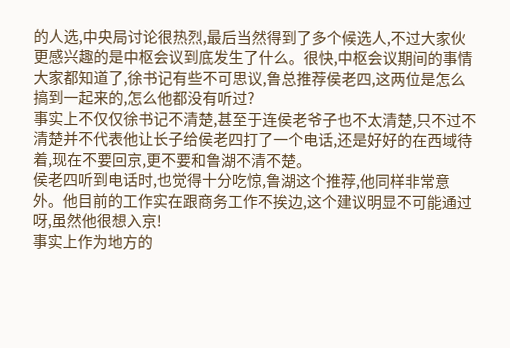的人选,中央局讨论很热烈,最后当然得到了多个候选人,不过大家伙更感兴趣的是中枢会议到底发生了什么。很快,中枢会议期间的事情大家都知道了,徐书记有些不可思议,鲁总推荐侯老四,这两位是怎么搞到一起来的,怎么他都没有听过?
事实上不仅仅徐书记不清楚,甚至于连侯老爷子也不太清楚,只不过不清楚并不代表他让长子给侯老四打了一个电话,还是好好的在西域待着,现在不要回京,更不要和鲁湖不清不楚。
侯老四听到电话时,也觉得十分吃惊,鲁湖这个推荐,他同样非常意外。他目前的工作实在跟商务工作不挨边,这个建议明显不可能通过呀,虽然他很想入京!
事实上作为地方的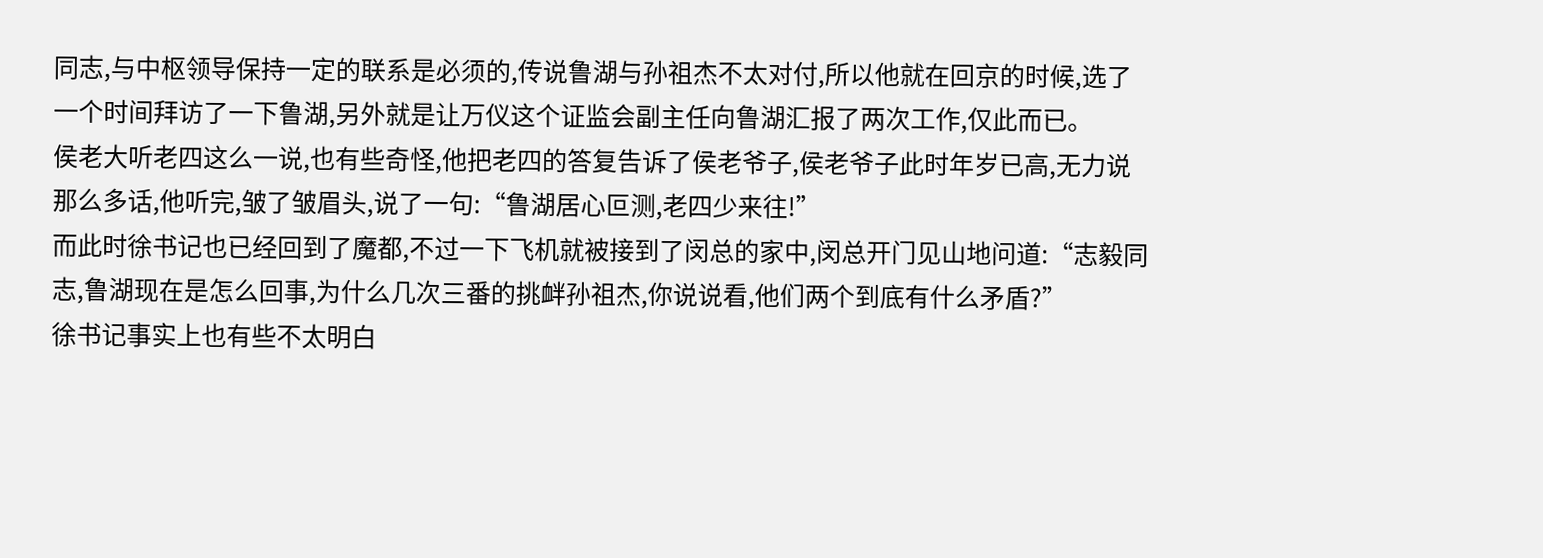同志,与中枢领导保持一定的联系是必须的,传说鲁湖与孙祖杰不太对付,所以他就在回京的时候,选了一个时间拜访了一下鲁湖,另外就是让万仪这个证监会副主任向鲁湖汇报了两次工作,仅此而已。
侯老大听老四这么一说,也有些奇怪,他把老四的答复告诉了侯老爷子,侯老爷子此时年岁已高,无力说那么多话,他听完,皱了皱眉头,说了一句:“鲁湖居心叵测,老四少来往!”
而此时徐书记也已经回到了魔都,不过一下飞机就被接到了闵总的家中,闵总开门见山地问道:“志毅同志,鲁湖现在是怎么回事,为什么几次三番的挑衅孙祖杰,你说说看,他们两个到底有什么矛盾?”
徐书记事实上也有些不太明白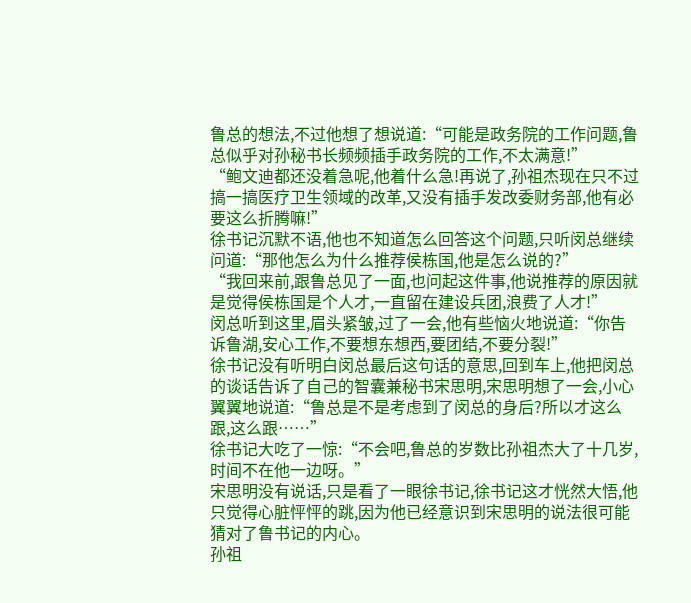鲁总的想法,不过他想了想说道:“可能是政务院的工作问题,鲁总似乎对孙秘书长频频插手政务院的工作,不太满意!”
“鲍文迪都还没着急呢,他着什么急!再说了,孙祖杰现在只不过搞一搞医疗卫生领域的改革,又没有插手发改委财务部,他有必要这么折腾嘛!”
徐书记沉默不语,他也不知道怎么回答这个问题,只听闵总继续问道:“那他怎么为什么推荐侯栋国,他是怎么说的?”
“我回来前,跟鲁总见了一面,也问起这件事,他说推荐的原因就是觉得侯栋国是个人才,一直留在建设兵团,浪费了人才!”
闵总听到这里,眉头紧皱,过了一会,他有些恼火地说道:“你告诉鲁湖,安心工作,不要想东想西,要团结,不要分裂!”
徐书记没有听明白闵总最后这句话的意思,回到车上,他把闵总的谈话告诉了自己的智囊兼秘书宋思明,宋思明想了一会,小心翼翼地说道:“鲁总是不是考虑到了闵总的身后?所以才这么跟,这么跟……”
徐书记大吃了一惊:“不会吧,鲁总的岁数比孙祖杰大了十几岁,时间不在他一边呀。”
宋思明没有说话,只是看了一眼徐书记,徐书记这才恍然大悟,他只觉得心脏怦怦的跳,因为他已经意识到宋思明的说法很可能猜对了鲁书记的内心。
孙祖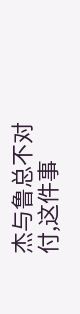杰与鲁总不对付,这件事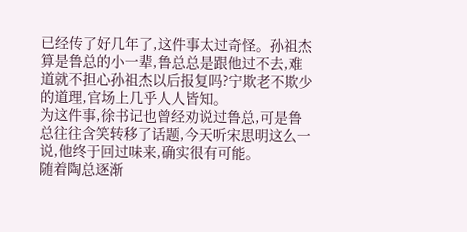已经传了好几年了,这件事太过奇怪。孙祖杰算是鲁总的小一辈,鲁总总是跟他过不去,难道就不担心孙祖杰以后报复吗?宁欺老不欺少的道理,官场上几乎人人皆知。
为这件事,徐书记也曾经劝说过鲁总,可是鲁总往往含笑转移了话题,今天听宋思明这么一说,他终于回过味来,确实很有可能。
随着陶总逐渐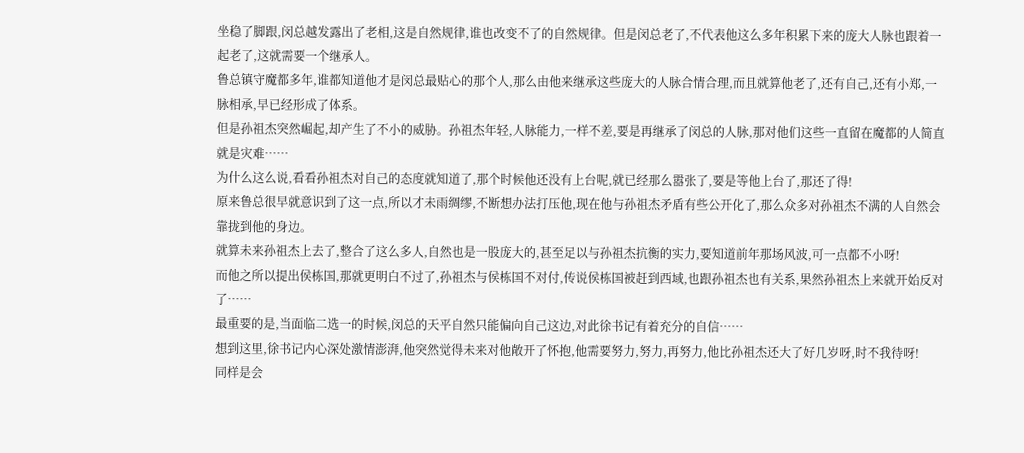坐稳了脚跟,闵总越发露出了老相,这是自然规律,谁也改变不了的自然规律。但是闵总老了,不代表他这么多年积累下来的庞大人脉也跟着一起老了,这就需要一个继承人。
鲁总镇守魔都多年,谁都知道他才是闵总最贴心的那个人,那么由他来继承这些庞大的人脉合情合理,而且就算他老了,还有自己,还有小郑,一脉相承,早已经形成了体系。
但是孙祖杰突然崛起,却产生了不小的威胁。孙祖杰年轻,人脉能力,一样不差,要是再继承了闵总的人脉,那对他们这些一直留在魔都的人简直就是灾难……
为什么这么说,看看孙祖杰对自己的态度就知道了,那个时候他还没有上台呢,就已经那么嚣张了,要是等他上台了,那还了得!
原来鲁总很早就意识到了这一点,所以才未雨绸缪,不断想办法打压他,现在他与孙祖杰矛盾有些公开化了,那么众多对孙祖杰不满的人自然会靠拢到他的身边。
就算未来孙祖杰上去了,整合了这么多人,自然也是一股庞大的,甚至足以与孙祖杰抗衡的实力,要知道前年那场风波,可一点都不小呀!
而他之所以提出侯栋国,那就更明白不过了,孙祖杰与侯栋国不对付,传说侯栋国被赶到西域,也跟孙祖杰也有关系,果然孙祖杰上来就开始反对了……
最重要的是,当面临二选一的时候,闵总的天平自然只能偏向自己这边,对此徐书记有着充分的自信……
想到这里,徐书记内心深处激情澎湃,他突然觉得未来对他敞开了怀抱,他需要努力,努力,再努力,他比孙祖杰还大了好几岁呀,时不我待呀!
同样是会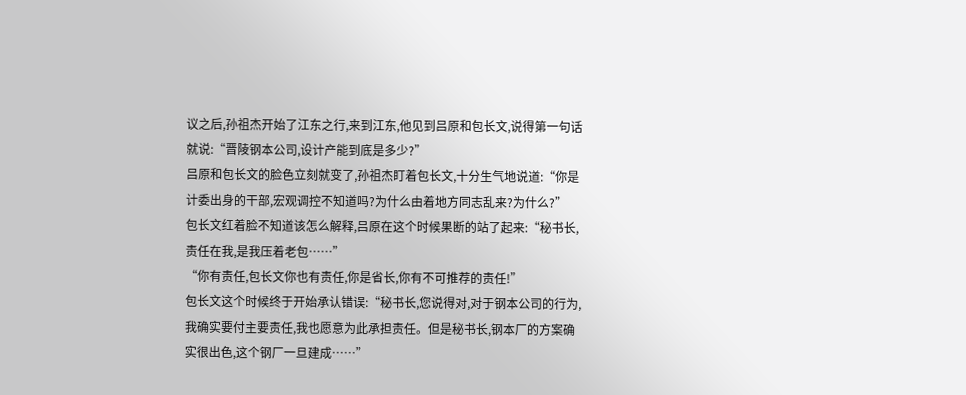议之后,孙祖杰开始了江东之行,来到江东,他见到吕原和包长文,说得第一句话就说:“晋陵钢本公司,设计产能到底是多少?”
吕原和包长文的脸色立刻就变了,孙祖杰盯着包长文,十分生气地说道:“你是计委出身的干部,宏观调控不知道吗?为什么由着地方同志乱来?为什么?”
包长文红着脸不知道该怎么解释,吕原在这个时候果断的站了起来:“秘书长,责任在我,是我压着老包……”
“你有责任,包长文你也有责任,你是省长,你有不可推荐的责任!”
包长文这个时候终于开始承认错误:“秘书长,您说得对,对于钢本公司的行为,我确实要付主要责任,我也愿意为此承担责任。但是秘书长,钢本厂的方案确实很出色,这个钢厂一旦建成……”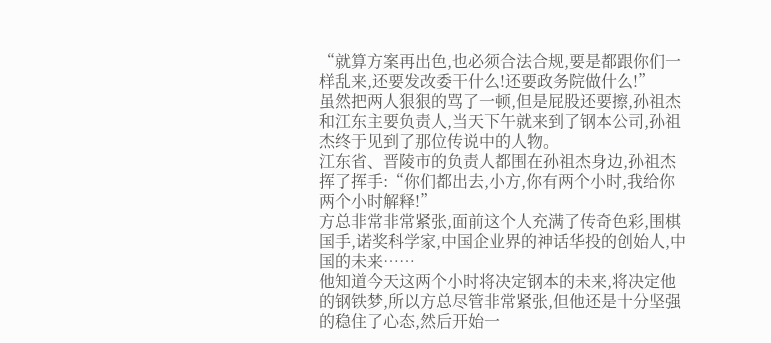“就算方案再出色,也必须合法合规,要是都跟你们一样乱来,还要发改委干什么!还要政务院做什么!”
虽然把两人狠狠的骂了一顿,但是屁股还要擦,孙祖杰和江东主要负责人,当天下午就来到了钢本公司,孙祖杰终于见到了那位传说中的人物。
江东省、晋陵市的负责人都围在孙祖杰身边,孙祖杰挥了挥手:“你们都出去,小方,你有两个小时,我给你两个小时解释!”
方总非常非常紧张,面前这个人充满了传奇色彩,围棋国手,诺奖科学家,中国企业界的神话华投的创始人,中国的未来……
他知道今天这两个小时将决定钢本的未来,将决定他的钢铁梦,所以方总尽管非常紧张,但他还是十分坚强的稳住了心态,然后开始一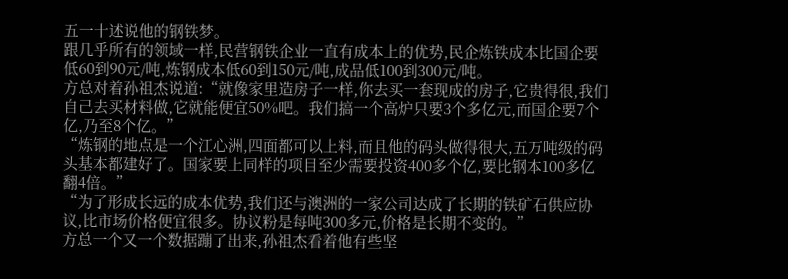五一十述说他的钢铁梦。
跟几乎所有的领域一样,民营钢铁企业一直有成本上的优势,民企炼铁成本比国企要低60到90元/吨,炼钢成本低60到150元/吨,成品低100到300元/吨。
方总对着孙祖杰说道:“就像家里造房子一样,你去买一套现成的房子,它贵得很,我们自己去买材料做,它就能便宜50%吧。我们搞一个高炉只要3个多亿元,而国企要7个亿,乃至8个亿。”
“炼钢的地点是一个江心洲,四面都可以上料,而且他的码头做得很大,五万吨级的码头基本都建好了。国家要上同样的项目至少需要投资400多个亿,要比钢本100多亿翻4倍。”
“为了形成长远的成本优势,我们还与澳洲的一家公司达成了长期的铁矿石供应协议,比市场价格便宜很多。协议粉是每吨300多元,价格是长期不变的。”
方总一个又一个数据蹦了出来,孙祖杰看着他有些坚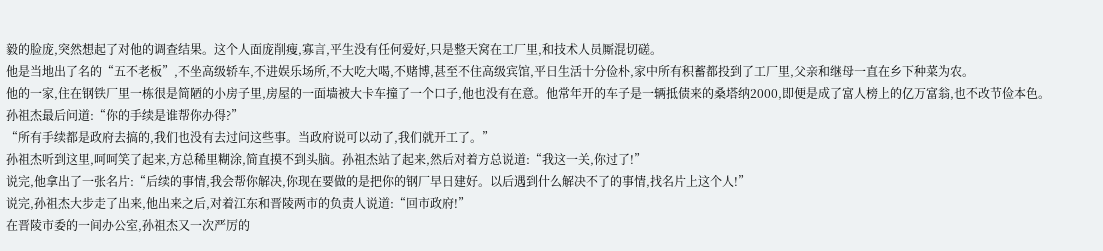毅的脸庞,突然想起了对他的调查结果。这个人面庞削瘦,寡言,平生没有任何爱好,只是整天窝在工厂里,和技术人员厮混切磋。
他是当地出了名的“五不老板”,不坐高级轿车,不进娱乐场所,不大吃大喝,不赌博,甚至不住高级宾馆,平日生活十分俭朴,家中所有积蓄都投到了工厂里,父亲和继母一直在乡下种菜为农。
他的一家,住在钢铁厂里一栋很是简陋的小房子里,房屋的一面墙被大卡车撞了一个口子,他也没有在意。他常年开的车子是一辆抵债来的桑塔纳2000,即便是成了富人榜上的亿万富翁,也不改节俭本色。
孙祖杰最后问道:“你的手续是谁帮你办得?”
“所有手续都是政府去搞的,我们也没有去过问这些事。当政府说可以动了,我们就开工了。”
孙祖杰听到这里,呵呵笑了起来,方总稀里糊涂,简直摸不到头脑。孙祖杰站了起来,然后对着方总说道:“我这一关,你过了!”
说完,他拿出了一张名片:“后续的事情,我会帮你解决,你现在要做的是把你的钢厂早日建好。以后遇到什么解决不了的事情,找名片上这个人!”
说完,孙祖杰大步走了出来,他出来之后,对着江东和晋陵两市的负责人说道:“回市政府!”
在晋陵市委的一间办公室,孙祖杰又一次严厉的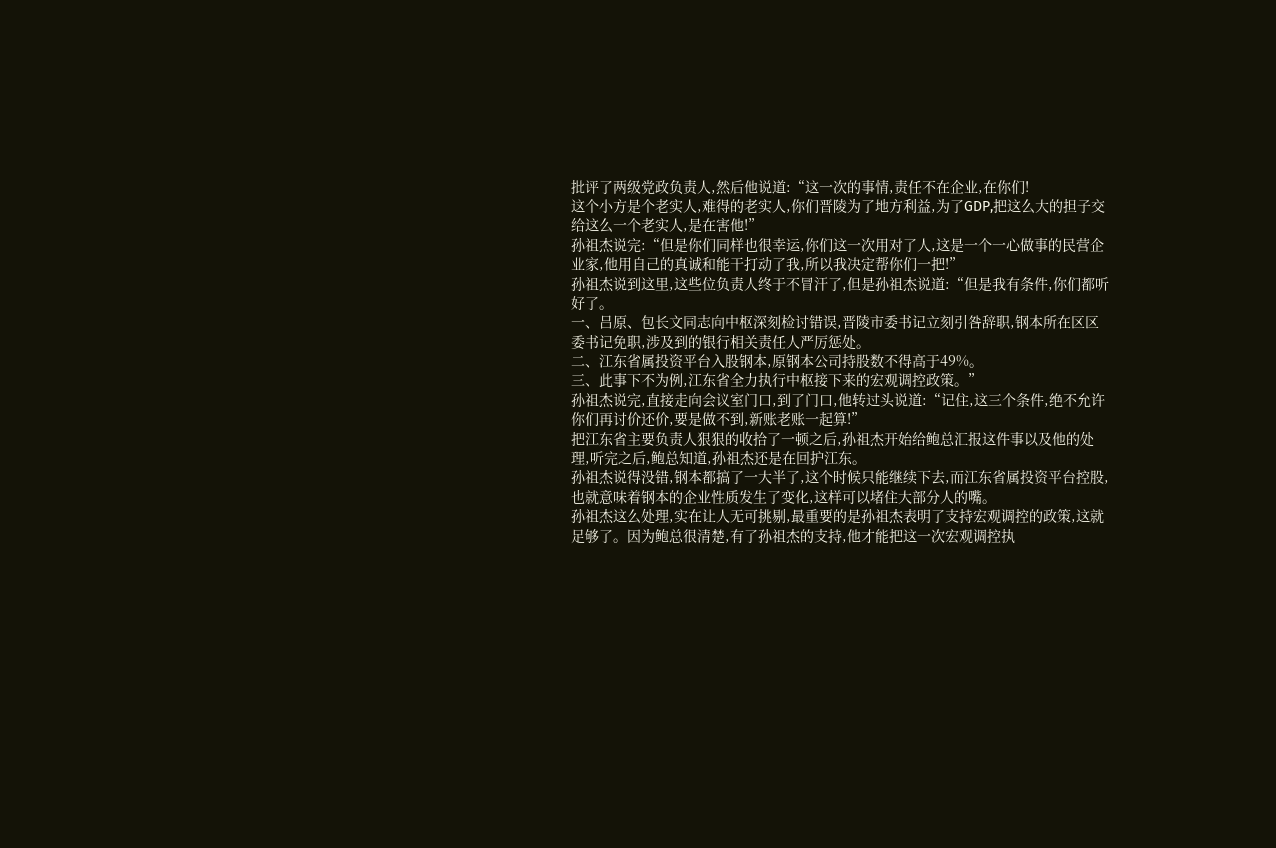批评了两级党政负责人,然后他说道:“这一次的事情,责任不在企业,在你们!
这个小方是个老实人,难得的老实人,你们晋陵为了地方利益,为了GDP,把这么大的担子交给这么一个老实人,是在害他!”
孙祖杰说完:“但是你们同样也很幸运,你们这一次用对了人,这是一个一心做事的民营企业家,他用自己的真诚和能干打动了我,所以我决定帮你们一把!”
孙祖杰说到这里,这些位负责人终于不冒汗了,但是孙祖杰说道:“但是我有条件,你们都听好了。
一、吕原、包长文同志向中枢深刻检讨错误,晋陵市委书记立刻引咎辞职,钢本所在区区委书记免职,涉及到的银行相关责任人严厉惩处。
二、江东省属投资平台入股钢本,原钢本公司持股数不得高于49%。
三、此事下不为例,江东省全力执行中枢接下来的宏观调控政策。”
孙祖杰说完,直接走向会议室门口,到了门口,他转过头说道:“记住,这三个条件,绝不允许你们再讨价还价,要是做不到,新账老账一起算!”
把江东省主要负责人狠狠的收拾了一顿之后,孙祖杰开始给鲍总汇报这件事以及他的处理,听完之后,鲍总知道,孙祖杰还是在回护江东。
孙祖杰说得没错,钢本都搞了一大半了,这个时候只能继续下去,而江东省属投资平台控股,也就意味着钢本的企业性质发生了变化,这样可以堵住大部分人的嘴。
孙祖杰这么处理,实在让人无可挑剔,最重要的是孙祖杰表明了支持宏观调控的政策,这就足够了。因为鲍总很清楚,有了孙祖杰的支持,他才能把这一次宏观调控执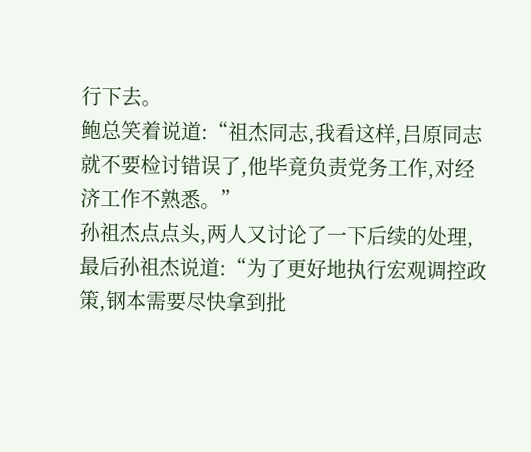行下去。
鲍总笑着说道:“祖杰同志,我看这样,吕原同志就不要检讨错误了,他毕竟负责党务工作,对经济工作不熟悉。”
孙祖杰点点头,两人又讨论了一下后续的处理,最后孙祖杰说道:“为了更好地执行宏观调控政策,钢本需要尽快拿到批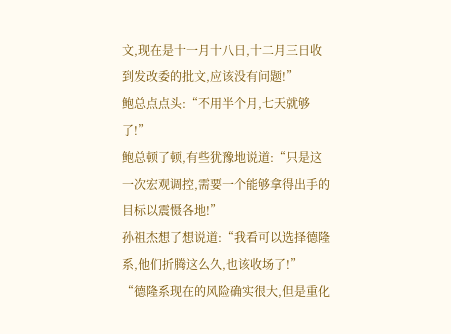文,现在是十一月十八日,十二月三日收到发改委的批文,应该没有问题!”
鲍总点点头:“不用半个月,七天就够了!”
鲍总顿了顿,有些犹豫地说道:“只是这一次宏观调控,需要一个能够拿得出手的目标以震慑各地!”
孙祖杰想了想说道:“我看可以选择德隆系,他们折腾这么久,也该收场了!”
“德隆系现在的风险确实很大,但是重化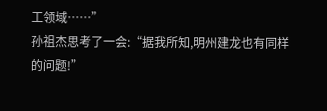工领域……”
孙祖杰思考了一会:“据我所知,明州建龙也有同样的问题!”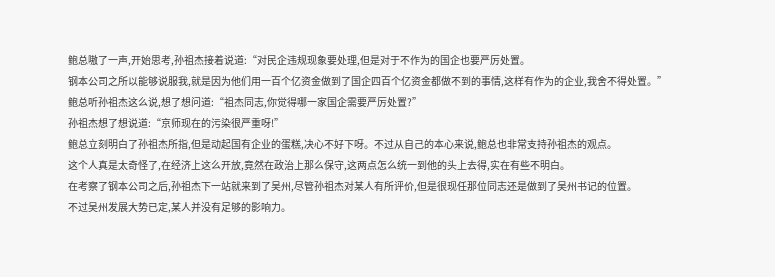鲍总嗷了一声,开始思考,孙祖杰接着说道:“对民企违规现象要处理,但是对于不作为的国企也要严厉处置。
钢本公司之所以能够说服我,就是因为他们用一百个亿资金做到了国企四百个亿资金都做不到的事情,这样有作为的企业,我舍不得处置。”
鲍总听孙祖杰这么说,想了想问道:“祖杰同志,你觉得哪一家国企需要严厉处置?”
孙祖杰想了想说道:“京师现在的污染很严重呀!”
鲍总立刻明白了孙祖杰所指,但是动起国有企业的蛋糕,决心不好下呀。不过从自己的本心来说,鲍总也非常支持孙祖杰的观点。
这个人真是太奇怪了,在经济上这么开放,竟然在政治上那么保守,这两点怎么统一到他的头上去得,实在有些不明白。
在考察了钢本公司之后,孙祖杰下一站就来到了吴州,尽管孙祖杰对某人有所评价,但是很现任那位同志还是做到了吴州书记的位置。
不过吴州发展大势已定,某人并没有足够的影响力。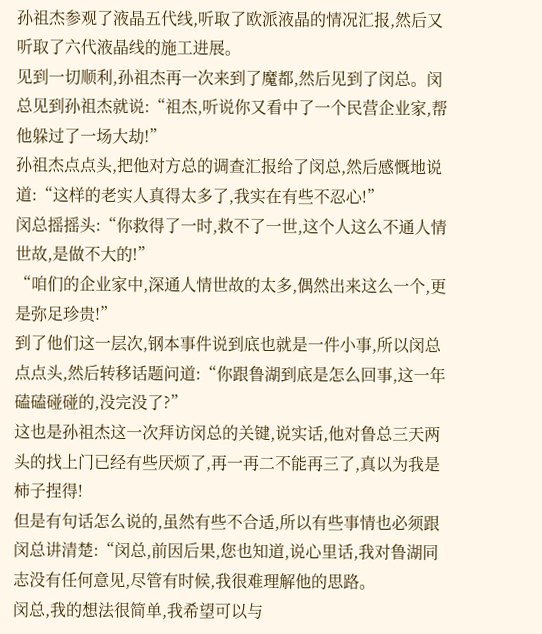孙祖杰参观了液晶五代线,听取了欧派液晶的情况汇报,然后又听取了六代液晶线的施工进展。
见到一切顺利,孙祖杰再一次来到了魔都,然后见到了闵总。闵总见到孙祖杰就说:“祖杰,听说你又看中了一个民营企业家,帮他躲过了一场大劫!”
孙祖杰点点头,把他对方总的调查汇报给了闵总,然后感慨地说道:“这样的老实人真得太多了,我实在有些不忍心!”
闵总摇摇头:“你救得了一时,救不了一世,这个人这么不通人情世故,是做不大的!”
“咱们的企业家中,深通人情世故的太多,偶然出来这么一个,更是弥足珍贵!”
到了他们这一层次,钢本事件说到底也就是一件小事,所以闵总点点头,然后转移话题问道:“你跟鲁湖到底是怎么回事,这一年磕磕碰碰的,没完没了?”
这也是孙祖杰这一次拜访闵总的关键,说实话,他对鲁总三天两头的找上门已经有些厌烦了,再一再二不能再三了,真以为我是柿子捏得!
但是有句话怎么说的,虽然有些不合适,所以有些事情也必须跟闵总讲清楚:“闵总,前因后果,您也知道,说心里话,我对鲁湖同志没有任何意见,尽管有时候,我很难理解他的思路。
闵总,我的想法很简单,我希望可以与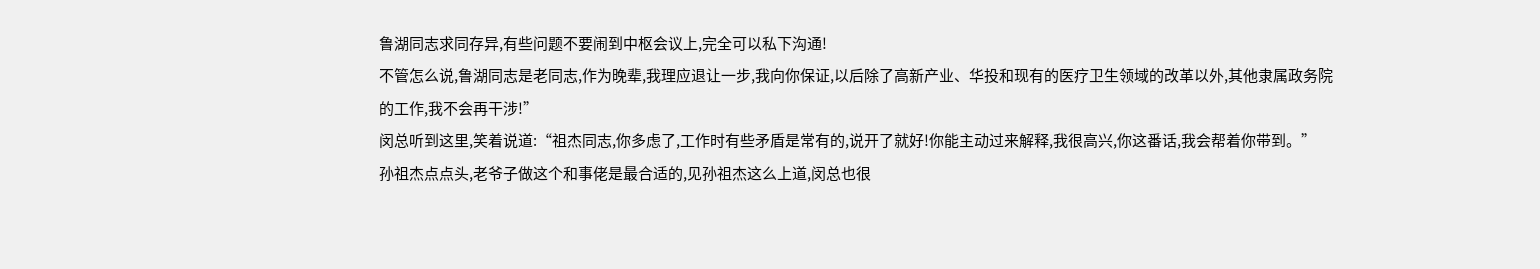鲁湖同志求同存异,有些问题不要闹到中枢会议上,完全可以私下沟通!
不管怎么说,鲁湖同志是老同志,作为晚辈,我理应退让一步,我向你保证,以后除了高新产业、华投和现有的医疗卫生领域的改革以外,其他隶属政务院的工作,我不会再干涉!”
闵总听到这里,笑着说道:“祖杰同志,你多虑了,工作时有些矛盾是常有的,说开了就好!你能主动过来解释,我很高兴,你这番话,我会帮着你带到。”
孙祖杰点点头,老爷子做这个和事佬是最合适的,见孙祖杰这么上道,闵总也很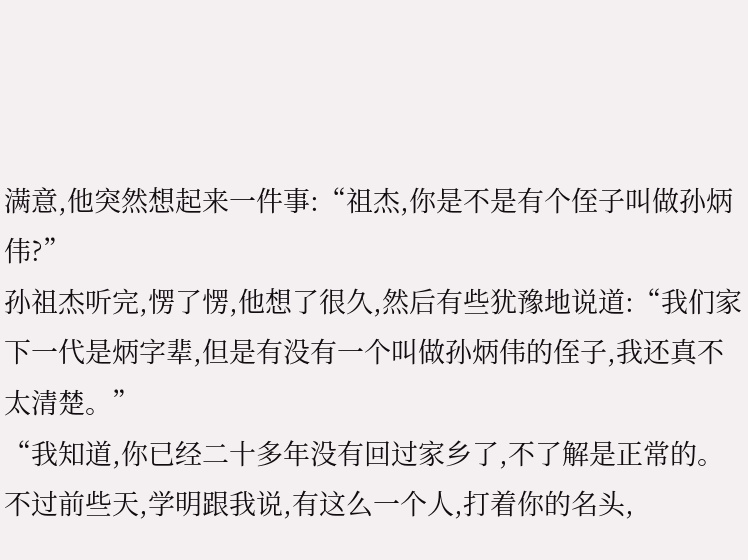满意,他突然想起来一件事:“祖杰,你是不是有个侄子叫做孙炳伟?”
孙祖杰听完,愣了愣,他想了很久,然后有些犹豫地说道:“我们家下一代是炳字辈,但是有没有一个叫做孙炳伟的侄子,我还真不太清楚。”
“我知道,你已经二十多年没有回过家乡了,不了解是正常的。不过前些天,学明跟我说,有这么一个人,打着你的名头,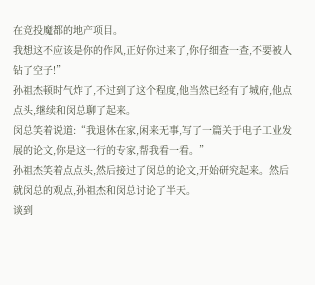在竞投魔都的地产项目。
我想这不应该是你的作风,正好你过来了,你仔细查一查,不要被人钻了空子!”
孙祖杰顿时气炸了,不过到了这个程度,他当然已经有了城府,他点点头,继续和闵总聊了起来。
闵总笑着说道:“我退休在家,闲来无事,写了一篇关于电子工业发展的论文,你是这一行的专家,帮我看一看。”
孙祖杰笑着点点头,然后接过了闵总的论文,开始研究起来。然后就闵总的观点,孙祖杰和闵总讨论了半天。
谈到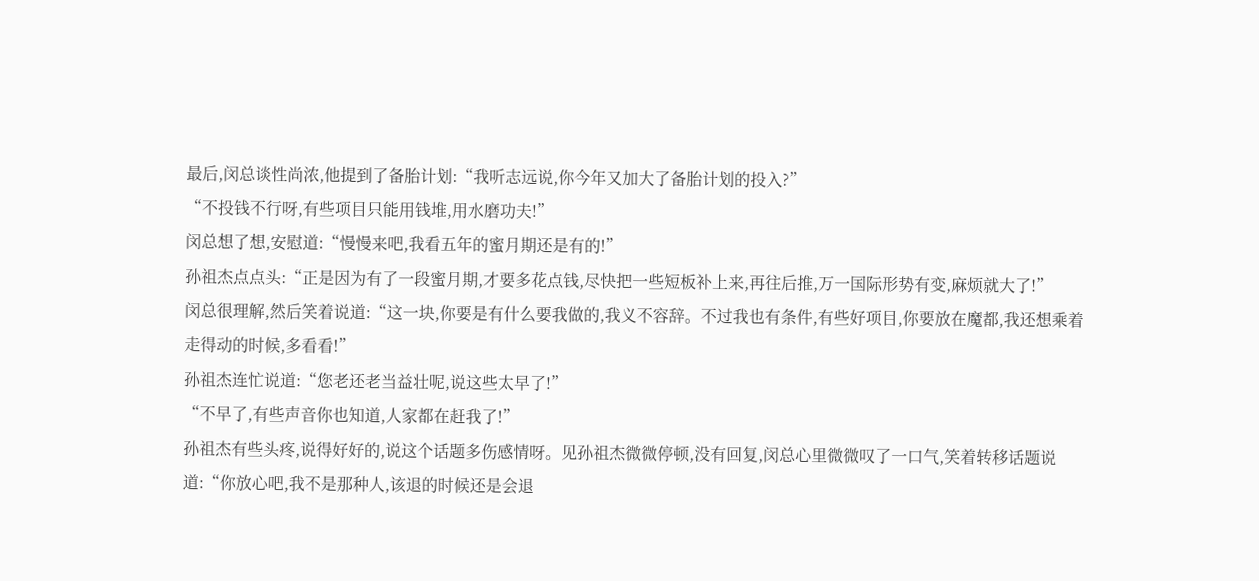最后,闵总谈性尚浓,他提到了备胎计划:“我听志远说,你今年又加大了备胎计划的投入?”
“不投钱不行呀,有些项目只能用钱堆,用水磨功夫!”
闵总想了想,安慰道:“慢慢来吧,我看五年的蜜月期还是有的!”
孙祖杰点点头:“正是因为有了一段蜜月期,才要多花点钱,尽快把一些短板补上来,再往后推,万一国际形势有变,麻烦就大了!”
闵总很理解,然后笑着说道:“这一块,你要是有什么要我做的,我义不容辞。不过我也有条件,有些好项目,你要放在魔都,我还想乘着走得动的时候,多看看!”
孙祖杰连忙说道:“您老还老当益壮呢,说这些太早了!”
“不早了,有些声音你也知道,人家都在赶我了!”
孙祖杰有些头疼,说得好好的,说这个话题多伤感情呀。见孙祖杰微微停顿,没有回复,闵总心里微微叹了一口气,笑着转移话题说道:“你放心吧,我不是那种人,该退的时候还是会退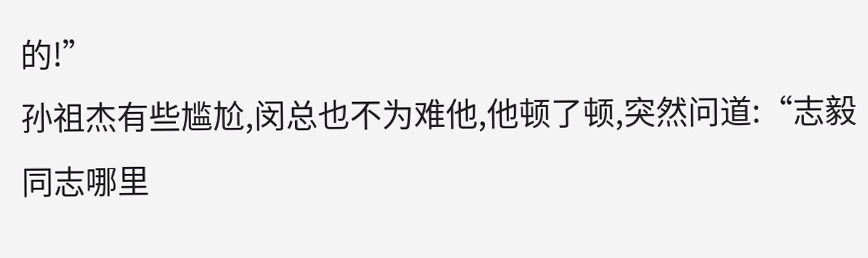的!”
孙祖杰有些尴尬,闵总也不为难他,他顿了顿,突然问道:“志毅同志哪里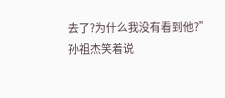去了?为什么我没有看到他?”
孙祖杰笑着说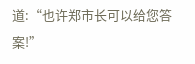道:“也许郑市长可以给您答案!”